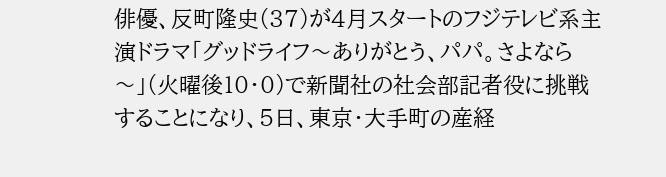俳優、反町隆史(37)が4月スタートのフジテレビ系主演ドラマ「グッドライフ〜ありがとう、パパ。さよなら〜」(火曜後10・0)で新聞社の社会部記者役に挑戦することになり、5日、東京・大手町の産経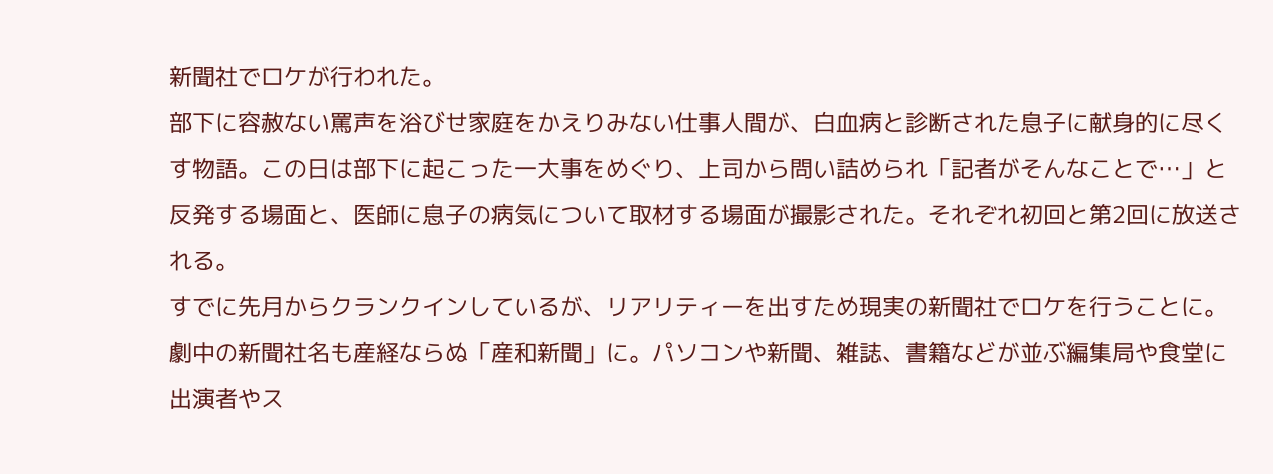新聞社でロケが行われた。
部下に容赦ない罵声を浴びせ家庭をかえりみない仕事人間が、白血病と診断された息子に献身的に尽くす物語。この日は部下に起こった一大事をめぐり、上司から問い詰められ「記者がそんなことで…」と反発する場面と、医師に息子の病気について取材する場面が撮影された。それぞれ初回と第2回に放送される。
すでに先月からクランクインしているが、リアリティーを出すため現実の新聞社でロケを行うことに。劇中の新聞社名も産経ならぬ「産和新聞」に。パソコンや新聞、雑誌、書籍などが並ぶ編集局や食堂に出演者やス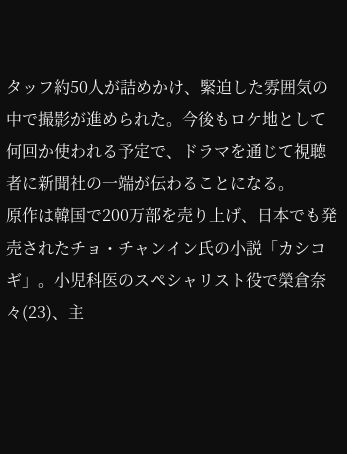タッフ約50人が詰めかけ、緊迫した雰囲気の中で撮影が進められた。今後もロケ地として何回か使われる予定で、ドラマを通じて視聴者に新聞社の一端が伝わることになる。
原作は韓国で200万部を売り上げ、日本でも発売されたチョ・チャンイン氏の小説「カシコギ」。小児科医のスペシャリスト役で榮倉奈々(23)、主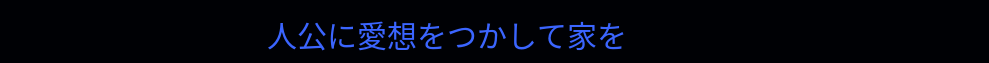人公に愛想をつかして家を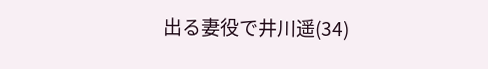出る妻役で井川遥(34)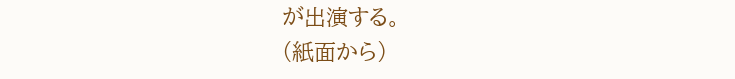が出演する。
(紙面から)